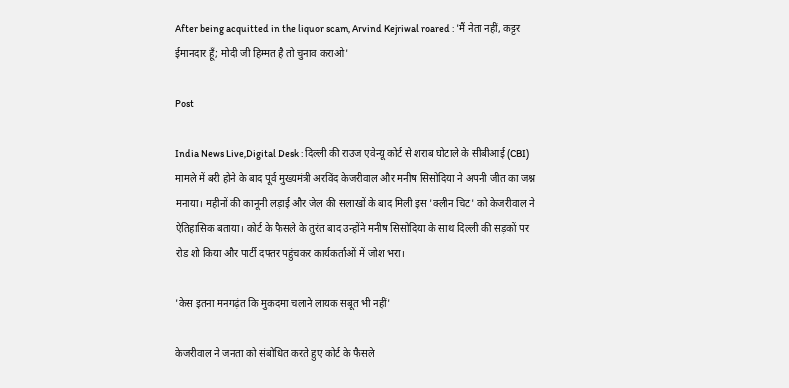After being acquitted in the liquor scam, Arvind Kejriwal roared : 'मैं नेता नहीं, कट्टर ईमानदार हूँ; मोदी जी हिम्मत है तो चुनाव कराओ'

Post

India News Live,Digital Desk : दिल्ली की राउज एवेन्यू कोर्ट से शराब घोटाले के सीबीआई (CBI) मामले में बरी होने के बाद पूर्व मुख्यमंत्री अरविंद केजरीवाल और मनीष सिसोदिया ने अपनी जीत का जश्न मनाया। महीनों की कानूनी लड़ाई और जेल की सलाखों के बाद मिली इस 'क्लीन चिट' को केजरीवाल ने ऐतिहासिक बताया। कोर्ट के फैसले के तुरंत बाद उन्होंने मनीष सिसोदिया के साथ दिल्ली की सड़कों पर रोड शो किया और पार्टी दफ्तर पहुंचकर कार्यकर्ताओं में जोश भरा।

'केस इतना मनगढ़ंत कि मुकदमा चलाने लायक सबूत भी नहीं'

केजरीवाल ने जनता को संबोधित करते हुए कोर्ट के फैसले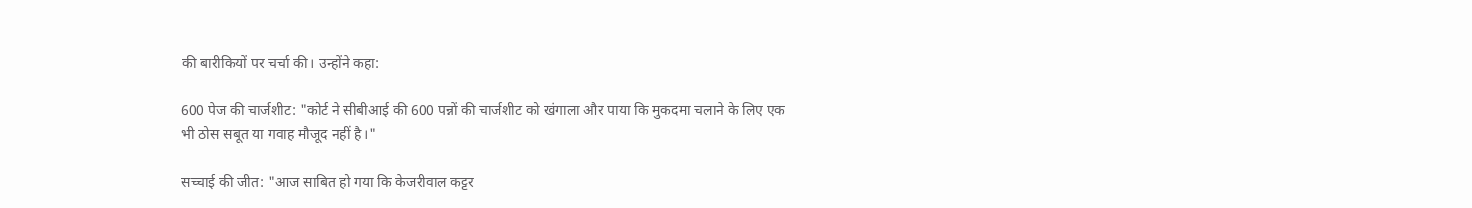की बारीकियों पर चर्चा की। उन्होंने कहा:

600 पेज की चार्जशीट: "कोर्ट ने सीबीआई की 600 पन्नों की चार्जशीट को खंगाला और पाया कि मुकदमा चलाने के लिए एक भी ठोस सबूत या गवाह मौजूद नहीं है।"

सच्चाई की जीत: "आज साबित हो गया कि केजरीवाल कट्टर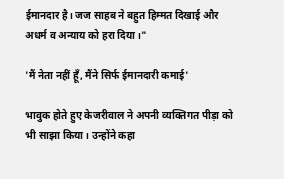ईमानदार है। जज साहब ने बहुत हिम्मत दिखाई और अधर्म व अन्याय को हरा दिया।"

'मैं नेता नहीं हूँ, मैंने सिर्फ ईमानदारी कमाई'

भावुक होते हुए केजरीवाल ने अपनी व्यक्तिगत पीड़ा को भी साझा किया। उन्होंने कहा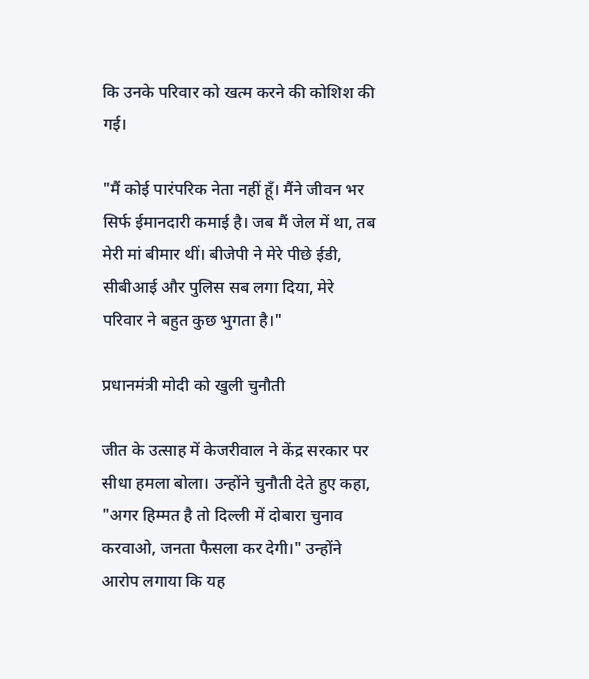कि उनके परिवार को खत्म करने की कोशिश की गई।

"मैं कोई पारंपरिक नेता नहीं हूँ। मैंने जीवन भर सिर्फ ईमानदारी कमाई है। जब मैं जेल में था, तब मेरी मां बीमार थीं। बीजेपी ने मेरे पीछे ईडी, सीबीआई और पुलिस सब लगा दिया, मेरे परिवार ने बहुत कुछ भुगता है।"

प्रधानमंत्री मोदी को खुली चुनौती

जीत के उत्साह में केजरीवाल ने केंद्र सरकार पर सीधा हमला बोला। उन्होंने चुनौती देते हुए कहा, "अगर हिम्मत है तो दिल्ली में दोबारा चुनाव करवाओ, जनता फैसला कर देगी।" उन्होंने आरोप लगाया कि यह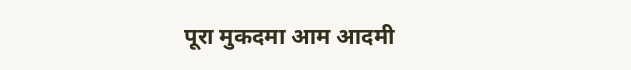पूरा मुकदमा आम आदमी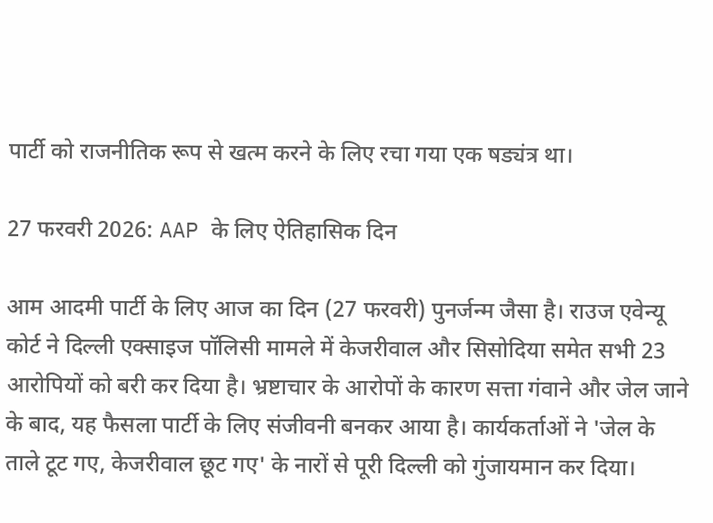पार्टी को राजनीतिक रूप से खत्म करने के लिए रचा गया एक षड्यंत्र था।

27 फरवरी 2026: AAP के लिए ऐतिहासिक दिन

आम आदमी पार्टी के लिए आज का दिन (27 फरवरी) पुनर्जन्म जैसा है। राउज एवेन्यू कोर्ट ने दिल्ली एक्साइज पॉलिसी मामले में केजरीवाल और सिसोदिया समेत सभी 23 आरोपियों को बरी कर दिया है। भ्रष्टाचार के आरोपों के कारण सत्ता गंवाने और जेल जाने के बाद, यह फैसला पार्टी के लिए संजीवनी बनकर आया है। कार्यकर्ताओं ने 'जेल के ताले टूट गए, केजरीवाल छूट गए' के नारों से पूरी दिल्ली को गुंजायमान कर दिया।